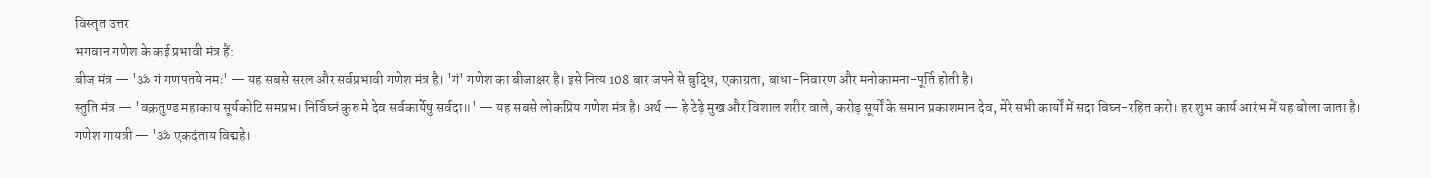विस्तृत उत्तर
भगवान गणेश के कई प्रभावी मंत्र हैं:
बीज मंत्र — 'ॐ गं गणपतये नमः' — यह सबसे सरल और सर्वप्रभावी गणेश मंत्र है। 'गं' गणेश का बीजाक्षर है। इसे नित्य 108 बार जपने से बुद्धि, एकाग्रता, बाधा-निवारण और मनोकामना-पूर्ति होती है।
स्तुति मंत्र — 'वक्रतुण्ड महाकाय सूर्यकोटि समप्रभ। निर्विघ्नं कुरु मे देव सर्वकार्येषु सर्वदा॥' — यह सबसे लोकप्रिय गणेश मंत्र है। अर्थ — हे टेढ़े मुख और विशाल शरीर वाले, करोड़ सूर्यों के समान प्रकाशमान देव, मेरे सभी कार्यों में सदा विघ्न-रहित करो। हर शुभ कार्य आरंभ में यह बोला जाता है।
गणेश गायत्री — 'ॐ एकदंताय विद्महे।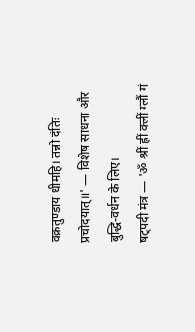वक्रतुण्डाय धीमहि। तन्नो दंतिः प्रचोदयात्॥' — विशेष साधना और बुद्धि-वर्धन के लिए।
षट्पदी मंत्र — 'ॐ श्रीं ह्रीं क्लीं ग्लौं गं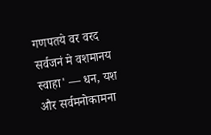गणपतये वर वरद सर्वजनं मे वशमानय स्वाहा' — धन, यश और सर्वमनोकामना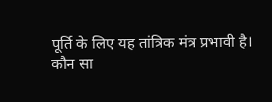पूर्ति के लिए यह तांत्रिक मंत्र प्रभावी है।
कौन सा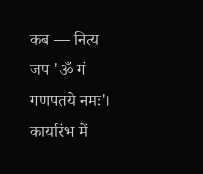कब — नित्य जप 'ॐ गं गणपतये नमः'। कार्यारंभ में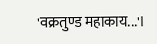'वक्रतुण्ड महाकाय...'।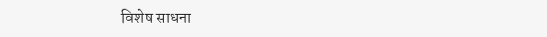विशेष साधना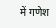में गणेश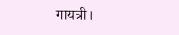गायत्री।